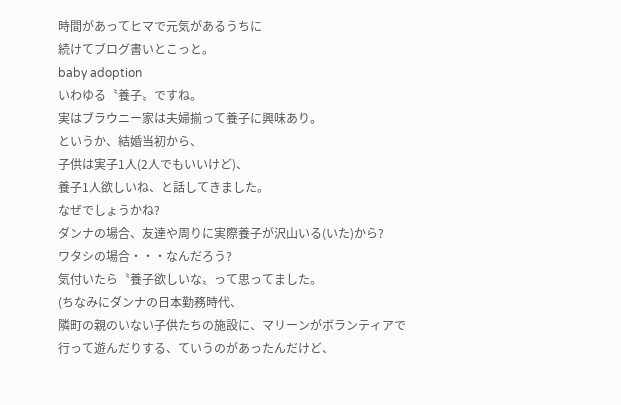時間があってヒマで元気があるうちに
続けてブログ書いとこっと。
baby adoption
いわゆる〝養子〟ですね。
実はブラウニー家は夫婦揃って養子に興味あり。
というか、結婚当初から、
子供は実子1人(2人でもいいけど)、
養子1人欲しいね、と話してきました。
なぜでしょうかね?
ダンナの場合、友達や周りに実際養子が沢山いる(いた)から?
ワタシの場合・・・なんだろう?
気付いたら〝養子欲しいな〟って思ってました。
(ちなみにダンナの日本勤務時代、
隣町の親のいない子供たちの施設に、マリーンがボランティアで
行って遊んだりする、ていうのがあったんだけど、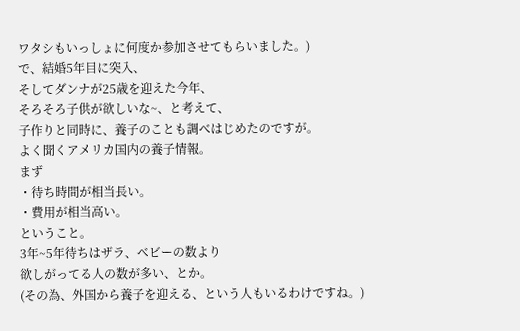ワタシもいっしょに何度か参加させてもらいました。)
で、結婚5年目に突入、
そしてダンナが25歳を迎えた今年、
そろそろ子供が欲しいな~、と考えて、
子作りと同時に、養子のことも調べはじめたのですが。
よく聞くアメリカ国内の養子情報。
まず
・待ち時間が相当長い。
・費用が相当高い。
ということ。
3年~5年待ちはザラ、ベビーの数より
欲しがってる人の数が多い、とか。
(その為、外国から養子を迎える、という人もいるわけですね。)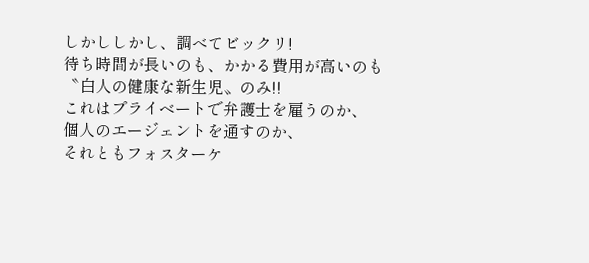しかししかし、調べてビックリ!
待ち時間が長いのも、かかる費用が高いのも
〝白人の健康な新生児〟のみ!!
これはプライベートで弁護士を雇うのか、
個人のエージェントを通すのか、
それともフォスターケ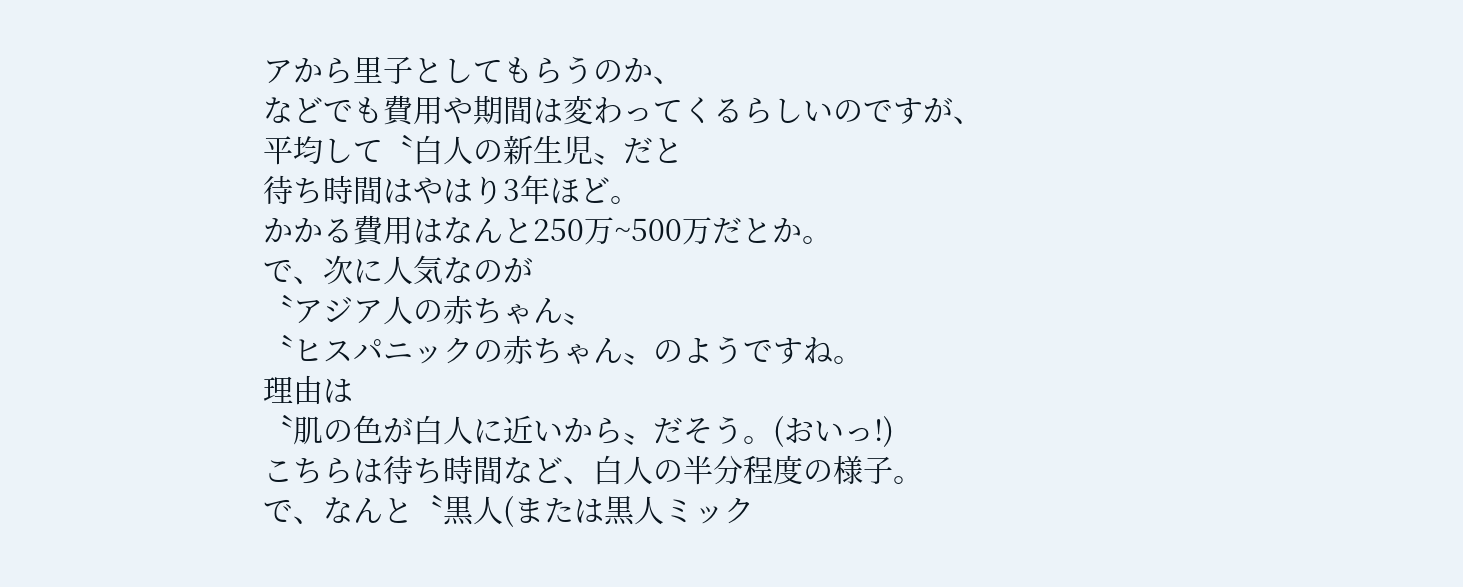アから里子としてもらうのか、
などでも費用や期間は変わってくるらしいのですが、
平均して〝白人の新生児〟だと
待ち時間はやはり3年ほど。
かかる費用はなんと250万~500万だとか。
で、次に人気なのが
〝アジア人の赤ちゃん〟
〝ヒスパニックの赤ちゃん〟のようですね。
理由は
〝肌の色が白人に近いから〟だそう。(おいっ!)
こちらは待ち時間など、白人の半分程度の様子。
で、なんと〝黒人(または黒人ミック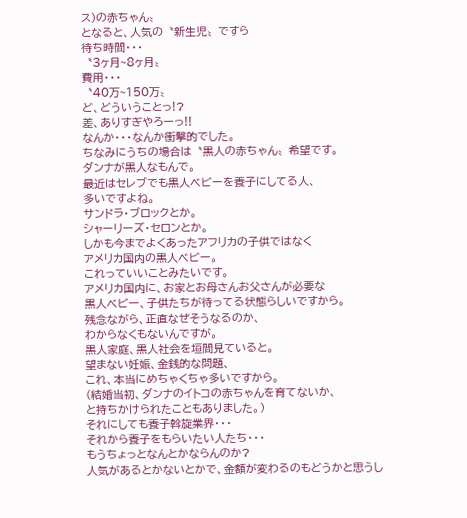ス)の赤ちゃん〟
となると、人気の〝新生児〟ですら
待ち時間・・・
〝3ヶ月~8ヶ月〟
費用・・・
〝40万~150万〟
ど、どういうことっ!?
差、ありすぎやろーっ!!
なんか・・・なんか衝撃的でした。
ちなみにうちの場合は〝黒人の赤ちゃん〟希望です。
ダンナが黒人なもんで。
最近はセレブでも黒人ベビーを養子にしてる人、
多いですよね。
サンドラ・ブロックとか。
シャーリーズ・セロンとか。
しかも今までよくあったアフリカの子供ではなく
アメリカ国内の黒人ベビー。
これっていいことみたいです。
アメリカ国内に、お家とお母さんお父さんが必要な
黒人ベビー、子供たちが待ってる状態らしいですから。
残念ながら、正直なぜそうなるのか、
わからなくもないんですが。
黒人家庭、黒人社会を垣間見ていると。
望まない妊娠、金銭的な問題、
これ、本当にめちゃくちゃ多いですから。
(結婚当初、ダンナのイトコの赤ちゃんを育てないか、
と持ちかけられたこともありました。)
それにしても養子斡旋業界・・・
それから養子をもらいたい人たち・・・
もうちょっとなんとかならんのか?
人気があるとかないとかで、金額が変わるのもどうかと思うし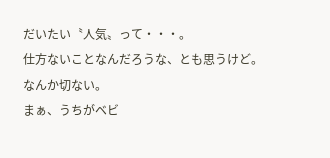だいたい〝人気〟って・・・。
仕方ないことなんだろうな、とも思うけど。
なんか切ない。
まぁ、うちがベビ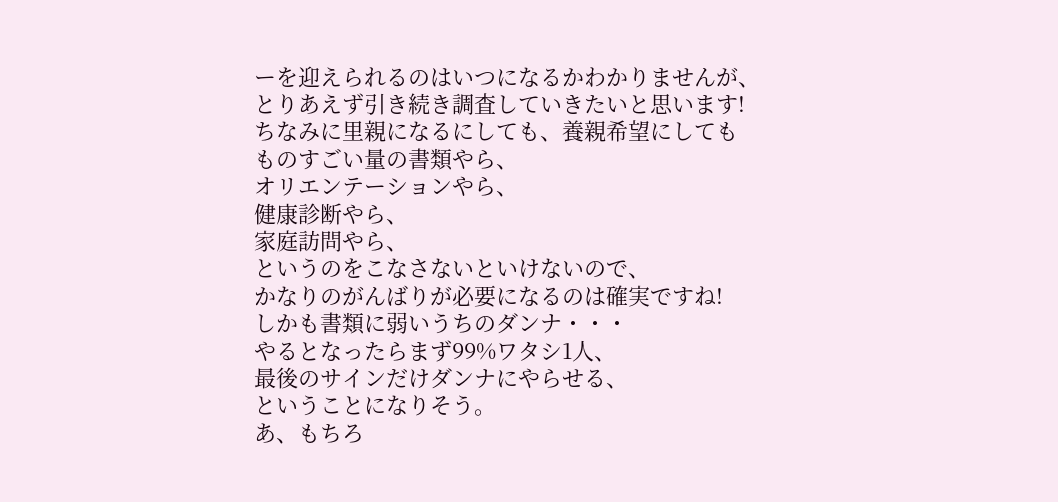ーを迎えられるのはいつになるかわかりませんが、
とりあえず引き続き調査していきたいと思います!
ちなみに里親になるにしても、養親希望にしても
ものすごい量の書類やら、
オリエンテーションやら、
健康診断やら、
家庭訪問やら、
というのをこなさないといけないので、
かなりのがんばりが必要になるのは確実ですね!
しかも書類に弱いうちのダンナ・・・
やるとなったらまず99%ワタシ1人、
最後のサインだけダンナにやらせる、
ということになりそう。
あ、もちろ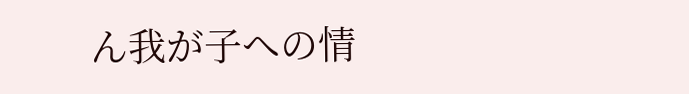ん我が子への情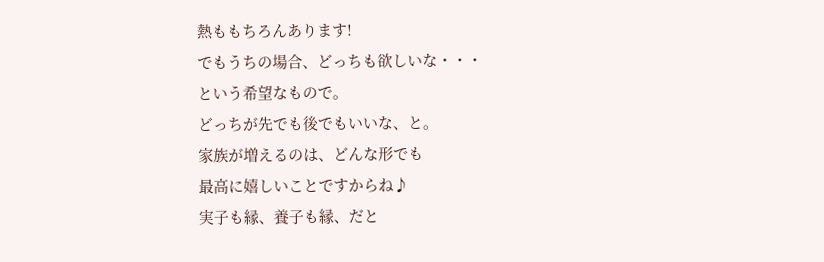熱ももちろんあります!
でもうちの場合、どっちも欲しいな・・・
という希望なもので。
どっちが先でも後でもいいな、と。
家族が増えるのは、どんな形でも
最高に嬉しいことですからね♪
実子も縁、養子も縁、だと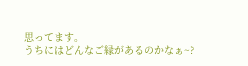思ってます。
うちにはどんなご縁があるのかなぁ~?